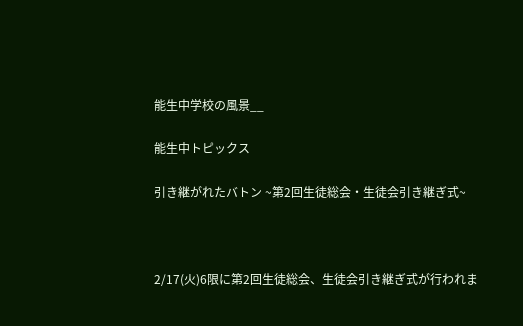能生中学校の風景__

能生中トピックス

引き継がれたバトン ~第2回生徒総会・生徒会引き継ぎ式~



2/17(火)6限に第2回生徒総会、生徒会引き継ぎ式が行われま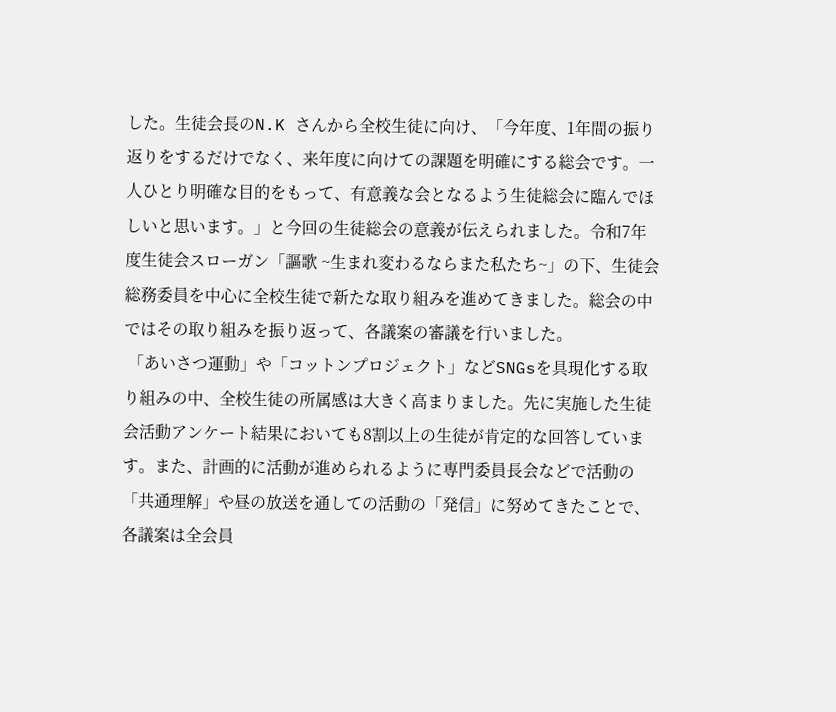した。生徒会長のN.K さんから全校生徒に向け、「今年度、1年間の振り返りをするだけでなく、来年度に向けての課題を明確にする総会です。一人ひとり明確な目的をもって、有意義な会となるよう生徒総会に臨んでほしいと思います。」と今回の生徒総会の意義が伝えられました。令和7年度生徒会スローガン「謳歌 ~生まれ変わるならまた私たち~」の下、生徒会総務委員を中心に全校生徒で新たな取り組みを進めてきました。総会の中ではその取り組みを振り返って、各議案の審議を行いました。
 「あいさつ運動」や「コットンプロジェクト」などSNGsを具現化する取り組みの中、全校生徒の所属感は大きく高まりました。先に実施した生徒会活動アンケート結果においても8割以上の生徒が肯定的な回答しています。また、計画的に活動が進められるように専門委員長会などで活動の「共通理解」や昼の放送を通しての活動の「発信」に努めてきたことで、各議案は全会員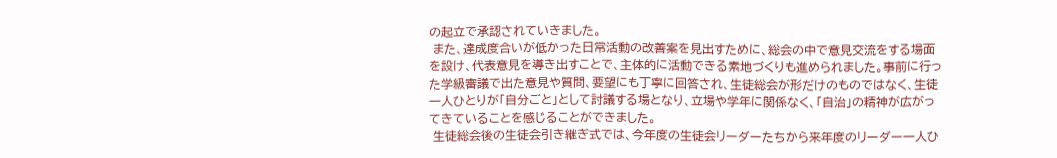の起立で承認されていきました。
 また、達成度合いが低かった日常活動の改善案を見出すために、総会の中で意見交流をする場面を設け、代表意見を導き出すことで、主体的に活動できる素地づくりも進められました。事前に行った学級審議で出た意見や質問、要望にも丁寧に回答され、生徒総会が形だけのものではなく、生徒一人ひとりが「自分ごと」として討議する場となり、立場や学年に関係なく、「自治」の精神が広がってきていることを感じることができました。
 生徒総会後の生徒会引き継ぎ式では、今年度の生徒会リーダーたちから来年度のリーダー一人ひ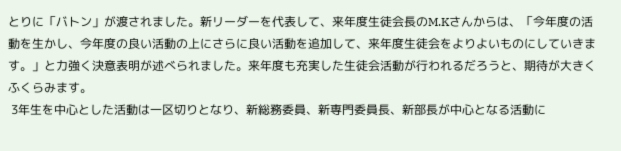とりに「バトン」が渡されました。新リーダーを代表して、来年度生徒会長のM.Kさんからは、「今年度の活動を生かし、今年度の良い活動の上にさらに良い活動を追加して、来年度生徒会をよりよいものにしていきます。」と力強く決意表明が述べられました。来年度も充実した生徒会活動が行われるだろうと、期待が大きくふくらみます。
 3年生を中心とした活動は一区切りとなり、新総務委員、新専門委員長、新部長が中心となる活動に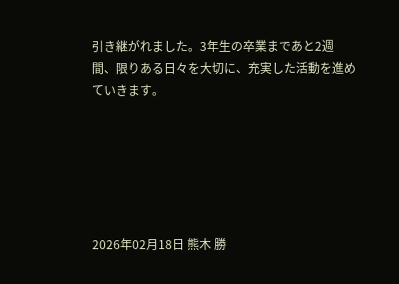引き継がれました。3年生の卒業まであと2週間、限りある日々を大切に、充実した活動を進めていきます。






2026年02月18日 熊木 勝